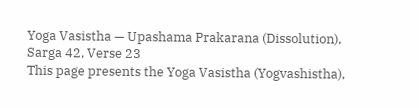Yoga Vasistha — Upashama Prakarana (Dissolution), Sarga 42, Verse 23
This page presents the Yoga Vasistha (Yogvashistha),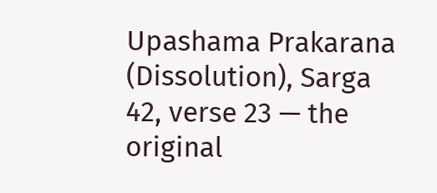Upashama Prakarana (Dissolution), Sarga 42, verse 23 — the original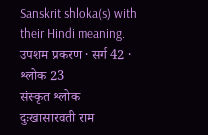Sanskrit shloka(s) with their Hindi meaning.
उपशम प्रकरण · सर्ग 42 · श्लोक 23
संस्कृत श्लोक
दुःखासारवती राम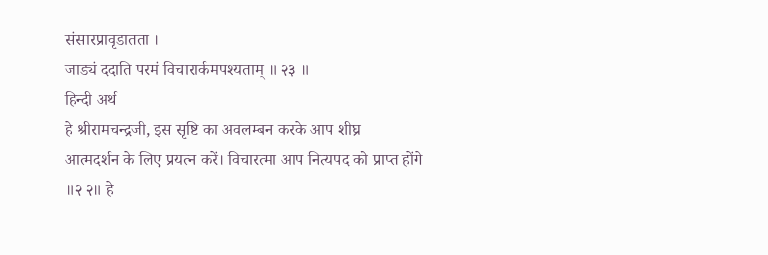संसारप्रावृडातता ।
जाड्यं ददाति परमं विचारार्कमपश्यताम् ॥ २३ ॥
हिन्दी अर्थ
हे श्रीरामचन्द्रजी, इस सृष्टि का अवलम्बन करके आप शीघ्र
आत्मदर्शन के लिए प्रयत्न करें। विचारत्मा आप नित्यपद को प्राप्त होंगे ॥२ २॥ हे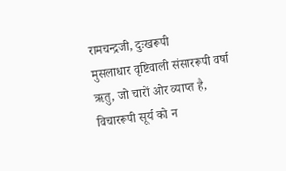रामचन्द्रजी, दुःखरूपी
मुसलाधार वृष्टिवाली संसाररूपी वर्षा ऋतु, जो चारों ओर व्याप्त है, विचाररूपी सूर्य को न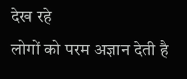देख रहे
लोगों को परम अज्ञान देती है